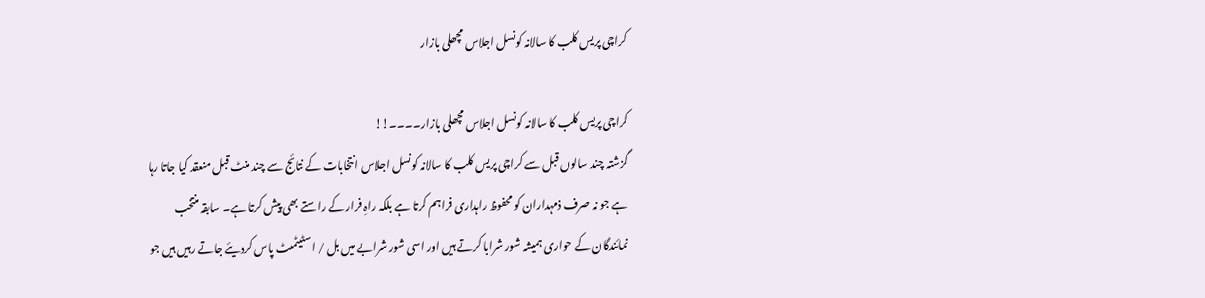کراچی پریس کلب کا سالانہ کونسل اجلاس مچھلی بازار

کراچی پریس کلب کا سالانہ کونسل اجلاس مچھلی بازار۔۔۔۔!!
گزشتہ چند سالوں قبل سے کراچی پریس کلب کا سالانہ کونسل اجلاس انتخابات کے نتائج سے چند منٹ قبل منعقد کیا جاتا رہا ہے جو نہ صرف ذمہداران کو محفوظ راہداری فراہم کرتا ہے بلکہ راہِ فرار کے راستے بھی پیش کرتا ہے۔ سابقہ منتخب نمائندگان کے حواری ہمیشہ شور شرابا کرتے ہیں اور اسی شور شرابے میں بل / اسٹیٹمںٹ پاس کردیئے جاتے رہیں ہیں جو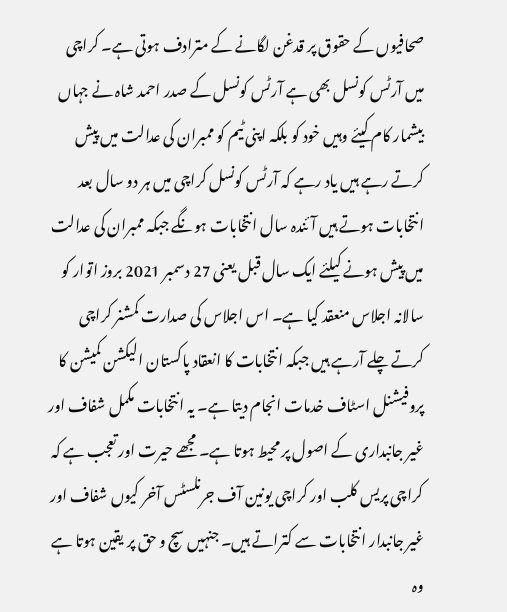صحافیوں کے حقوق پر قدغن لگانے کے مترادف ہوتی ہے۔ کراچی میں آرٹس کونسل بھی ہے آرٹس کونسل کے صدر احمد شاہ نے جہاں بیشمار کام کیئے وہیں خود کو بلکہ اپنی ٹیم کو ممبران کی عدالت میں پیش کرتے رہے ہیں یاد رہے کہ آرٹس کونسل کراچی میں ہر دو سال بعد انتخابات ہوتے ہیں آئندہ سال انتخابات ہونگے جبکہ ممبران کی عدالت میں پیش ہونے کیلئے ایک سال قبل یعنی 27 دسمبر 2021 بروز اتوار کو سالانہ اجلاس منعقد کیا ہے۔ اس اجلاس کی صدارت کمشنر کراچی کرتے چلے آرہے ہیں جبکہ انتخابات کا انعقاد پاکستان الیکشن کمیشن کا پروفیشنل اسٹاف خدمات انجام دیتا ہے۔ یہ انتخابات مکمل شفاف اور غیر جانبداری کے اصول پر محیط ہوتا ہے۔ مجھے حیرت اور تعجب ہے کہ کراچی پریس کلب اور کراچی یونین آف جرنلسٹس آخر کیوں شفاف اور غیر جانبدار انتخابات سے کتراتے ہیں۔ جنہیں سچ و حق پر یقین ہوتا ہے وہ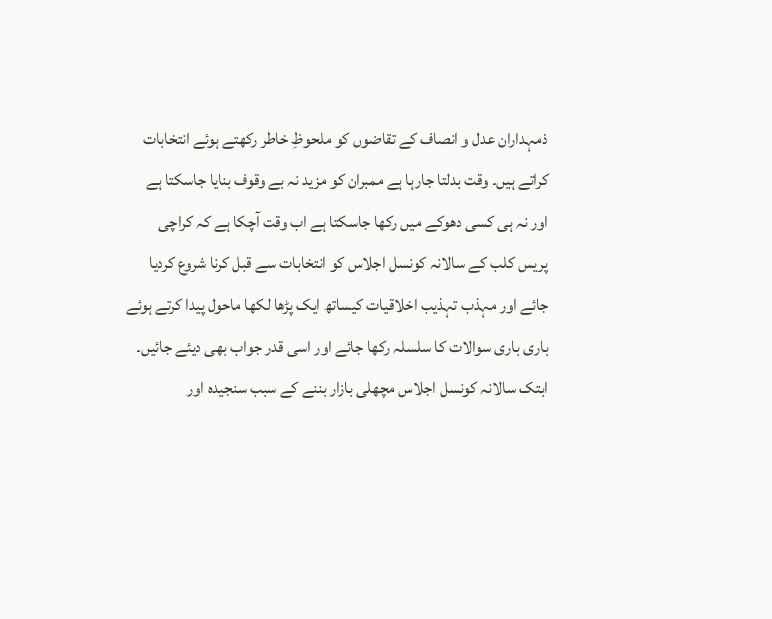ذمہداران عدل و انصاف کے تقاضوں کو ملحوظِ خاطر رکھتے ہوئے انتخابات کراتے ہیں۔ وقت بدلتا جارہا ہے ممبران کو مزید نہ بے وقوف بنایا جاسکتا ہے اور نہ ہی کسی دھوکے میں رکھا جاسکتا ہے اب وقت آچکا ہے کہ کراچی پریس کلب کے سالانہ کونسل اجلاس کو انتخابات سے قبل کرنا شروع کردیا جائے اور مہذب تہذیب اخلاقیات کیساتھ ایک پڑھا لکھا ماحول پیدا کرتے ہوئے باری باری سوالات کا سلسلہ رکھا جائے اور اسی قدر جواب بھی دیئے جائیں۔ ابتک سالانہ کونسل اجلاس مچھلی بازار بننے کے سبب سنجیدہ اور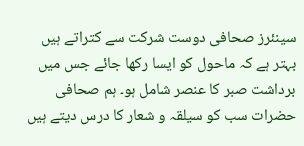سینئرز صحافی دوست شرکت سے کتراتے ہیں بہتر ہے کہ ماحول کو ایسا رکھا جائے جس میں برداشت صبر کا عنصر شامل ہو۔ ہم صحافی حضرات سب کو سیلقہ و شعار کا درس دیتے ہیں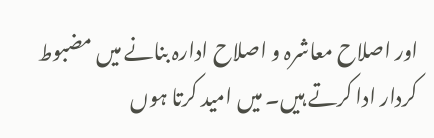اور اصلاح معاشرہ و اصلاح ادارہ بنانے میں مضبوط کردار ادا کرتے ہیں۔ میں امید کرتا ہوں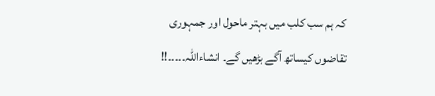کہ ہم سب کلب میں بہتر ماحول اور جمہوری تقاضوں کیساتھ آگے بڑھیں گے۔ انشاءاللہ۔۔۔۔۔!!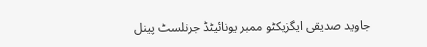جاوید صدیقی ایگزیکٹو ممبر یونائیٹڈ جرنلسٹ پینل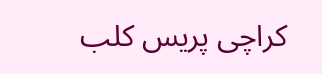کراچی پریس کلب